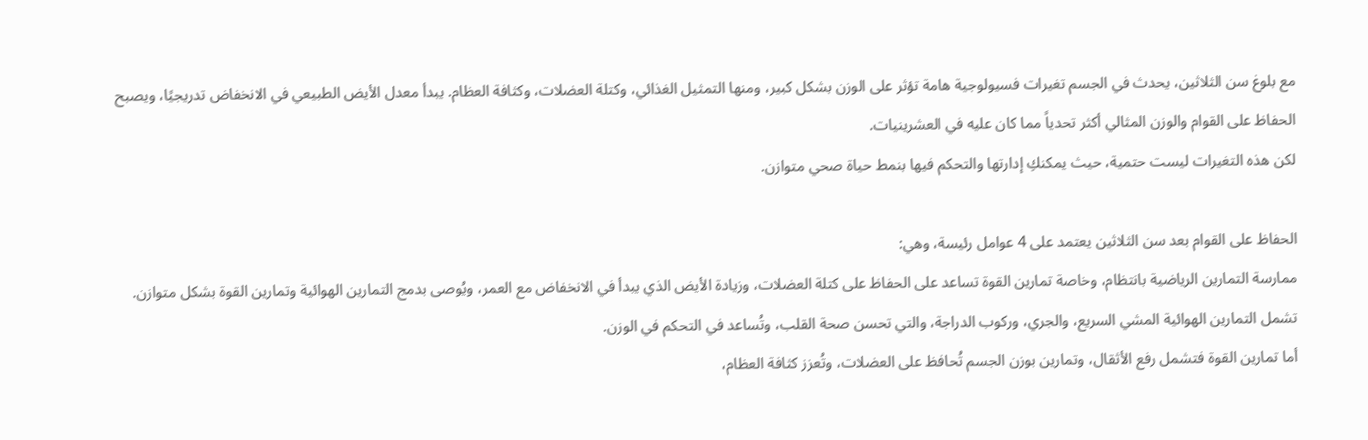مع بلوغ سن الثلاثين، يحدث في الجسم تغيرات فسيولوجية هامة تؤثر على الوزن بشكل كبير، ومنها التمثيل الغذائي، وكتلة العضلات، وكثافة العظام. يبدأ معدل الأيض الطبيعي في الانخفاض تدريجيًا، ويصبح الحفاظ على القوام والوزن المثالي أكثر تحدياً مما كان عليه في العشرينيات.
لكن هذه التغيرات ليست حتمية، حيث يمكنكِ إدارتها والتحكم فيها بنمط حياة صحي متوازن.

الحفاظ على القوام بعد سن الثلاثين يعتمد على 4 عوامل رئيسة، وهي:
ممارسة التمارين الرياضية بانتظام، وخاصة تمارين القوة تساعد على الحفاظ على كتلة العضلات، وزيادة الأيض الذي يبدأ في الانخفاض مع العمر، ويُوصى بدمج التمارين الهوائية وتمارين القوة بشكل متوازن.
تشمل التمارين الهوائية المشي السريع، والجري، وركوب الدراجة، والتي تحسن صحة القلب، وتُساعد في التحكم في الوزن.
أما تمارين القوة فتشمل رفع الأثقال، وتمارين بوزن الجسم تُحافظ على العضلات، وتُعزز كثافة العظام،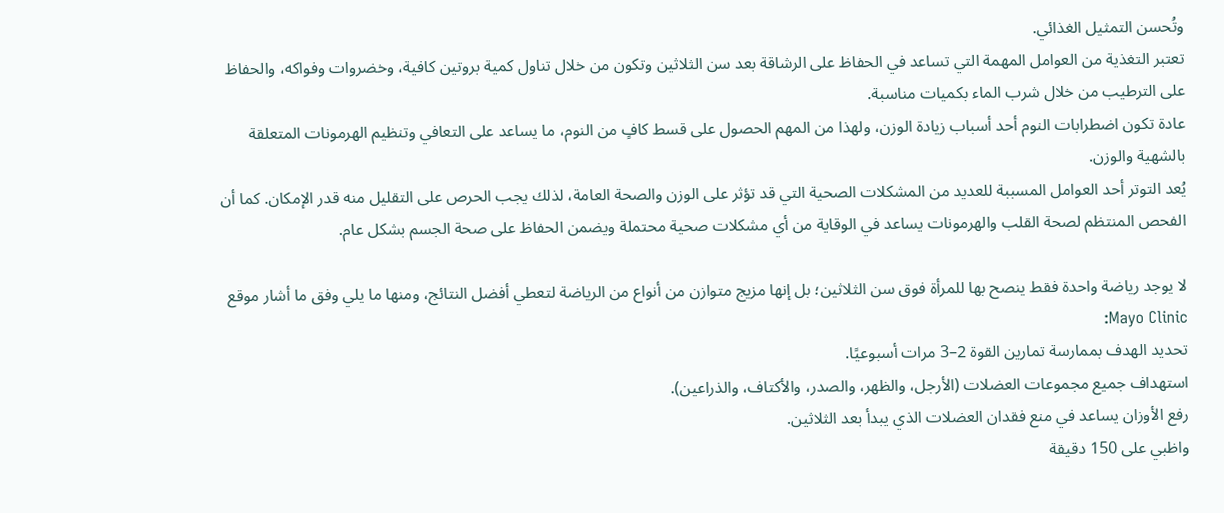وتُحسن التمثيل الغذائي.
تعتبر التغذية من العوامل المهمة التي تساعد في الحفاظ على الرشاقة بعد سن الثلاثين وتكون من خلال تناول كمية بروتين كافية، وخضروات وفواكه، والحفاظ على الترطيب من خلال شرب الماء بكميات مناسبة.
عادة تكون اضطرابات النوم أحد أسباب زيادة الوزن، ولهذا من المهم الحصول على قسط كافٍ من النوم، ما يساعد على التعافي وتنظيم الهرمونات المتعلقة بالشهية والوزن.
يُعد التوتر أحد العوامل المسببة للعديد من المشكلات الصحية التي قد تؤثر على الوزن والصحة العامة، لذلك يجب الحرص على التقليل منه قدر الإمكان. كما أن الفحص المنتظم لصحة القلب والهرمونات يساعد في الوقاية من أي مشكلات صحية محتملة ويضمن الحفاظ على صحة الجسم بشكل عام.

لا يوجد رياضة واحدة فقط ينصح بها للمرأة فوق سن الثلاثين؛ بل إنها مزيج متوازن من أنواع من الرياضة لتعطي أفضل النتائج، ومنها ما يلي وفق ما أشار موقع Mayo Clinic:
تحديد الهدف بممارسة تمارين القوة 2–3 مرات أسبوعيًا.
استهداف جميع مجموعات العضلات (الأرجل، والظهر، والصدر، والأكتاف، والذراعين).
رفع الأوزان يساعد في منع فقدان العضلات الذي يبدأ بعد الثلاثين.
واظبي على 150 دقيقة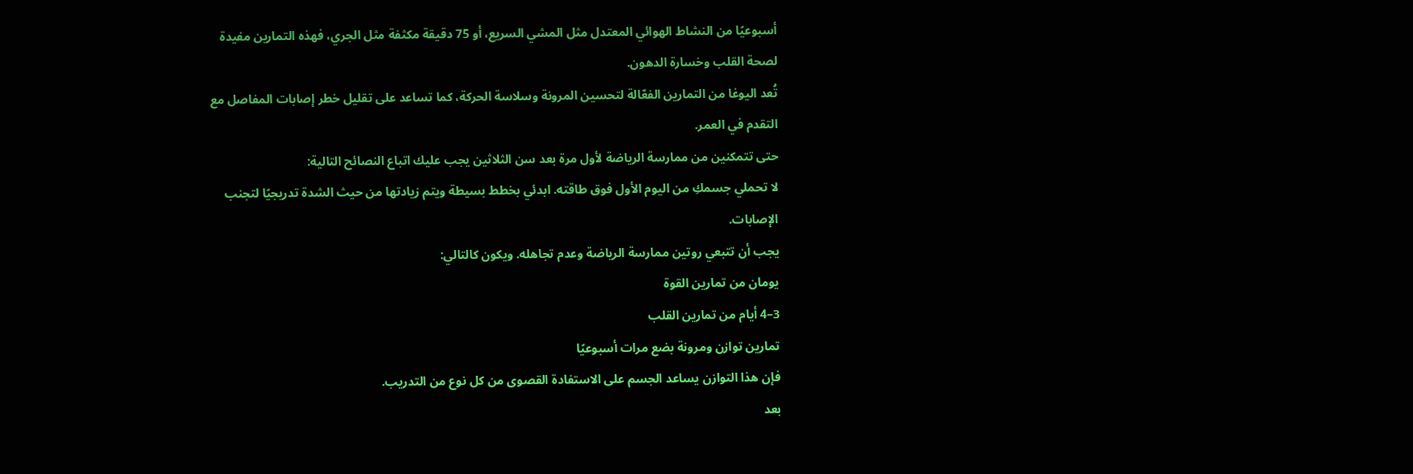أسبوعيًا من النشاط الهوائي المعتدل مثل المشي السريع، أو 75 دقيقة مكثفة مثل الجري، فهذه التمارين مفيدة لصحة القلب وخسارة الدهون.
تُعد اليوغا من التمارين الفعّالة لتحسين المرونة وسلاسة الحركة، كما تساعد على تقليل خطر إصابات المفاصل مع التقدم في العمر.
حتى تتمكنين من ممارسة الرياضة لأول مرة بعد سن الثلاثين يجب عليك اتباع النصائح التالية:
لا تحملي جسمكِ من اليوم الأول فوق طاقته. ابدئي بخطط بسيطة ويتم زيادتها من حيث الشدة تدريجيًا لتجنب الإصابات.
يجب أن تتبعي روتين ممارسة الرياضة وعدم تجاهله. ويكون كالتالي:
يومان من تمارين القوة
3–4 أيام من تمارين القلب
تمارين توازن ومرونة بضع مرات أسبوعيًا
فإن هذا التوازن يساعد الجسم على الاستفادة القصوى من كل نوع من التدريب.
بعد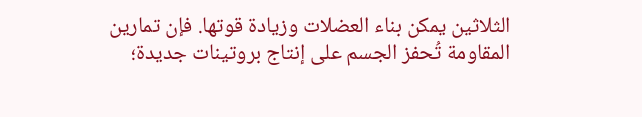الثلاثين يمكن بناء العضلات وزيادة قوتها. فإن تمارين المقاومة تُحفز الجسم على إنتاج بروتينات جديدة؛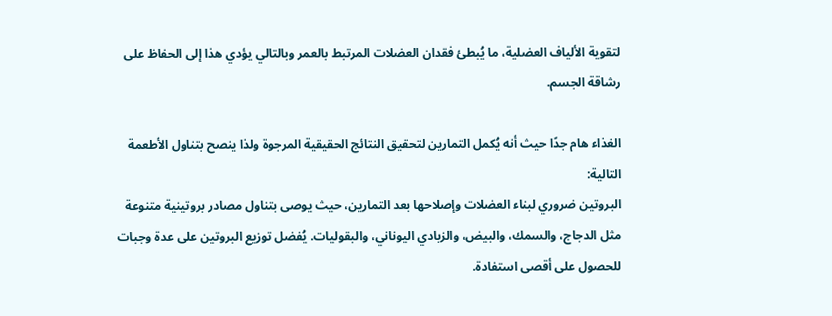لتقوية الألياف العضلية، ما يُبطئ فقدان العضلات المرتبط بالعمر وبالتالي يؤدي هذا إلى الحفاظ على رشاقة الجسم.

الغذاء هام جدًا حيث أنه يُكمل التمارين لتحقيق النتائج الحقيقية المرجوة ولذا ينصح بتناول الأطعمة التالية:
البروتين ضروري لبناء العضلات وإصلاحها بعد التمارين، حيث يوصى بتناول مصادر بروتينية متنوعة مثل الدجاج، والسمك، والبيض، والزبادي اليوناني، والبقوليات. يُفضل توزيع البروتين على عدة وجبات للحصول على أقصى استفادة.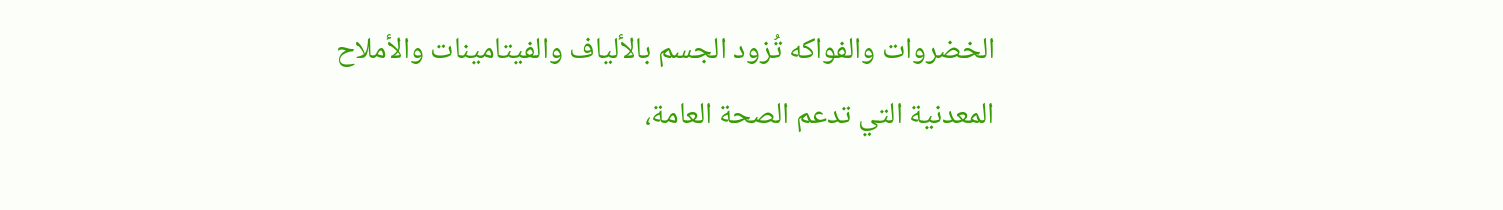الخضروات والفواكه تُزود الجسم بالألياف والفيتامينات والأملاح المعدنية التي تدعم الصحة العامة،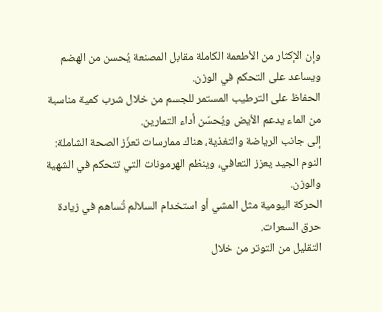وإن الإكثار من الأطعمة الكاملة مقابل المصنعة يُحسن من الهضم ويساعد على التحكم في الوزن.
الحفاظ على الترطيب المستمر للجسم من خلال شرب كمية مناسبة من الماء يدعم الأيض ويُحسّن أداء التمارين.
إلى جانب الرياضة والتغذية، هناك ممارسات تعزّز الصحة الشاملة:
النوم الجيد يعزز التعافي، وينظم الهرمونات التي تتحكم في الشهية والوزن.
الحركة اليومية مثل المشي أو استخدام السلالم تُساهم في زيادة حرق السعرات.
التقليل من التوتر من خلال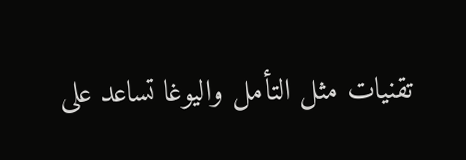تقنيات مثل التأمل واليوغا تساعد على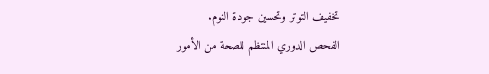تخفيف التوتر وتحسين جودة النوم.
الفحص الدوري المنتظم للصحة من الأمور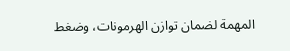المهمة لضمان توازن الهرمونات، وضغط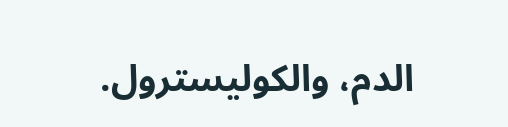الدم، والكوليسترول.